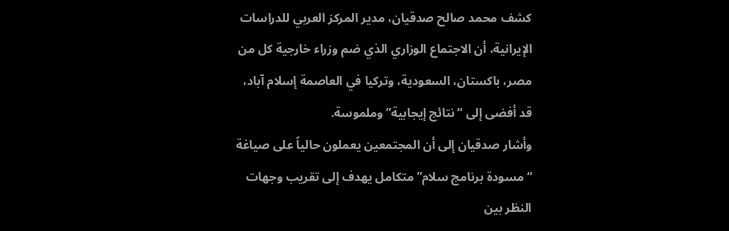كشف محمد صالح صدقيان، مدير المركز العربي للدراسات الإيرانية، أن الاجتماع الوزاري الذي ضم وزراء خارجية كل من مصر، باكستان، السعودية، وتركيا في العاصمة إسلام آباد، قد أفضى إلى “نتائج إيجابية” وملموسة.
وأشار صدقيان إلى أن المجتمعين يعملون حالياً على صياغة “مسودة برنامج سلام” متكامل يهدف إلى تقريب وجهات النظر بين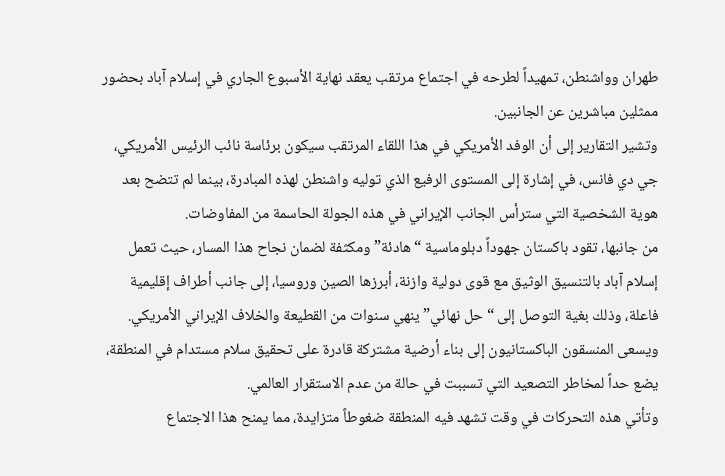طهران وواشنطن، تمهيداً لطرحه في اجتماع مرتقب يعقد نهاية الأسبوع الجاري في إسلام آباد بحضور ممثلين مباشرين عن الجانبين.
وتشير التقارير إلى أن الوفد الأمريكي في هذا اللقاء المرتقب سيكون برئاسة نائب الرئيس الأمريكي، جي دي فانس، في إشارة إلى المستوى الرفيع الذي توليه واشنطن لهذه المبادرة، بينما لم تتضح بعد هوية الشخصية التي سترأس الجانب الإيراني في هذه الجولة الحاسمة من المفاوضات.
من جانبها، تقود باكستان جهوداً دبلوماسية “هادئة” ومكثفة لضمان نجاح هذا المسار، حيث تعمل إسلام آباد بالتنسيق الوثيق مع قوى دولية وازنة، أبرزها الصين وروسيا، إلى جانب أطراف إقليمية فاعلة، وذلك بغية التوصل إلى “حل نهائي” ينهي سنوات من القطيعة والخلاف الإيراني الأمريكي. ويسعى المنسقون الباكستانيون إلى بناء أرضية مشتركة قادرة على تحقيق سلام مستدام في المنطقة، يضع حداً لمخاطر التصعيد التي تسببت في حالة من عدم الاستقرار العالمي.
وتأتي هذه التحركات في وقت تشهد فيه المنطقة ضغوطاً متزايدة، مما يمنح هذا الاجتماع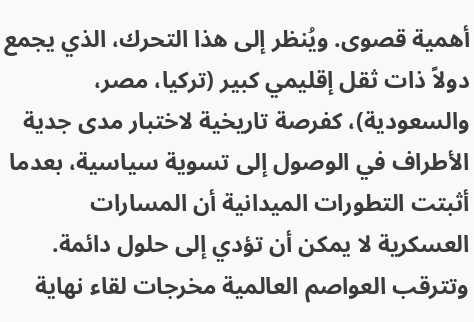أهمية قصوى. ويُنظر إلى هذا التحرك، الذي يجمع دولاً ذات ثقل إقليمي كبير (تركيا، مصر، والسعودية)، كفرصة تاريخية لاختبار مدى جدية الأطراف في الوصول إلى تسوية سياسية، بعدما أثبتت التطورات الميدانية أن المسارات العسكرية لا يمكن أن تؤدي إلى حلول دائمة. وتترقب العواصم العالمية مخرجات لقاء نهاية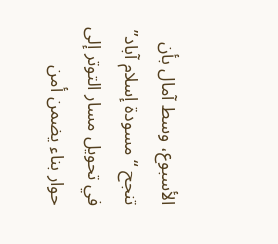الأسبوع، وسط آمال بأن تنجح “مسودة إسلام آباد” في تحويل مسار التوتر إلى حوار بناء يضمن أمن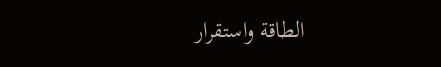الطاقة واستقرار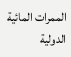الممرات المائية الدولية